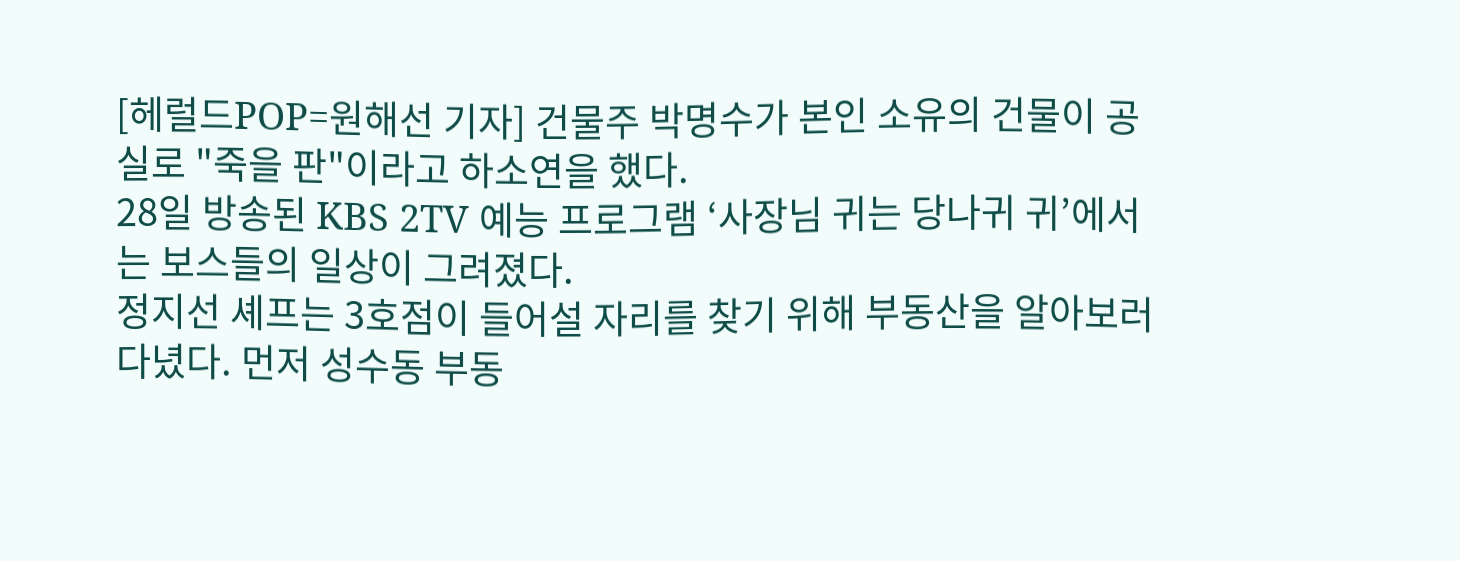[헤럴드POP=원해선 기자] 건물주 박명수가 본인 소유의 건물이 공실로 "죽을 판"이라고 하소연을 했다.
28일 방송된 KBS 2TV 예능 프로그램 ‘사장님 귀는 당나귀 귀’에서는 보스들의 일상이 그려졌다.
정지선 셰프는 3호점이 들어설 자리를 찾기 위해 부동산을 알아보러 다녔다. 먼저 성수동 부동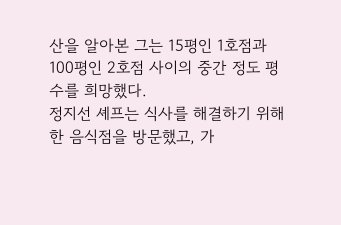산을 알아본 그는 15평인 1호점과 100평인 2호점 사이의 중간 정도 평수를 희망했다.
정지선 셰프는 식사를 해결하기 위해 한 음식점을 방문했고, 가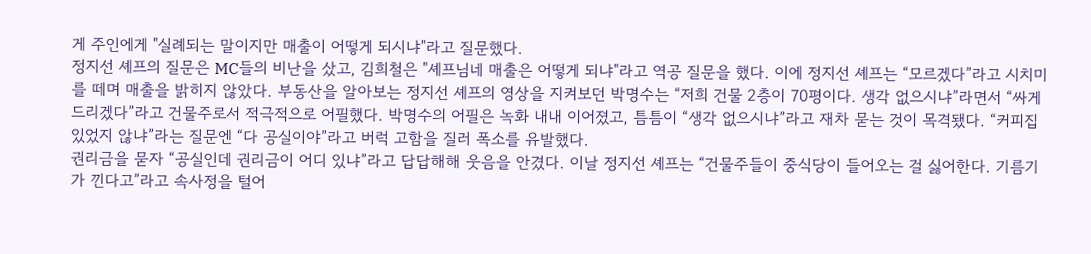게 주인에게 "실례되는 말이지만 매출이 어떻게 되시냐"라고 질문했다.
정지선 셰프의 질문은 MC들의 비난을 샀고, 김희철은 "셰프님네 매출은 어떻게 되냐"라고 역공 질문을 했다. 이에 정지선 셰프는 “모르겠다”라고 시치미를 떼며 매출을 밝히지 않았다. 부동산을 알아보는 정지선 셰프의 영상을 지켜보던 박명수는 “저희 건물 2층이 70평이다. 생각 없으시냐”라면서 “싸게 드리겠다”라고 건물주로서 적극적으로 어필했다. 박명수의 어필은 녹화 내내 이어졌고, 틈틈이 “생각 없으시냐”라고 재차 묻는 것이 목격됐다. “커피집 있었지 않냐”라는 질문엔 “다 공실이야”라고 버럭 고함을 질러 폭소를 유발했다.
권리금을 묻자 “공실인데 권리금이 어디 있냐”라고 답답해해 웃음을 안겼다. 이날 정지선 셰프는 “건물주들이 중식당이 들어오는 걸 싫어한다. 기름기가 낀다고”라고 속사정을 털어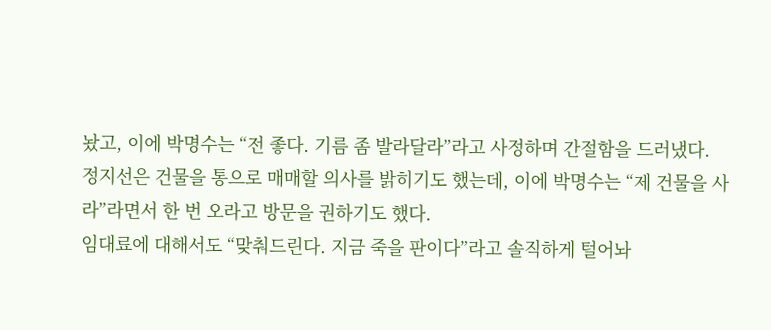놨고, 이에 박명수는 “전 좋다. 기름 좀 발라달라”라고 사정하며 간절함을 드러냈다.
정지선은 건물을 통으로 매매할 의사를 밝히기도 했는데, 이에 박명수는 “제 건물을 사라”라면서 한 번 오라고 방문을 권하기도 했다.
임대료에 대해서도 “맞춰드린다. 지금 죽을 판이다”라고 솔직하게 털어놔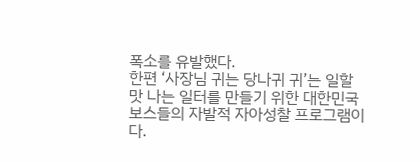폭소를 유발했다.
한편 ‘사장님 귀는 당나귀 귀’는 일할 맛 나는 일터를 만들기 위한 대한민국 보스들의 자발적 자아성찰 프로그램이다.